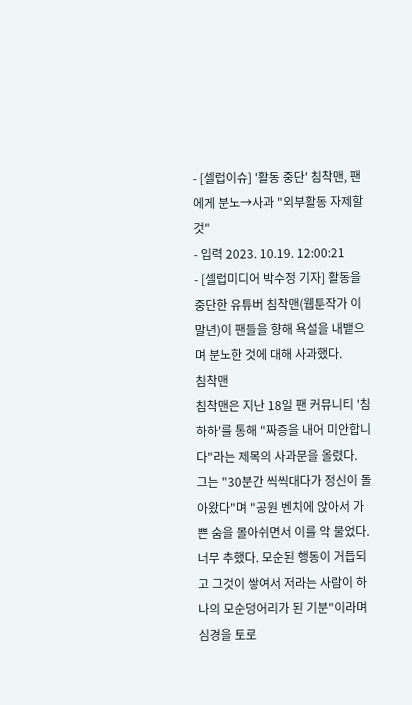- [셀럽이슈] '활동 중단' 침착맨, 팬에게 분노→사과 "외부활동 자제할 것"
- 입력 2023. 10.19. 12:00:21
- [셀럽미디어 박수정 기자] 활동을 중단한 유튜버 침착맨(웹툰작가 이말년)이 팬들을 향해 욕설을 내뱉으며 분노한 것에 대해 사과했다.
침착맨
침착맨은 지난 18일 팬 커뮤니티 '침하하'를 통해 "짜증을 내어 미안합니다"라는 제목의 사과문을 올렸다.
그는 "30분간 씩씩대다가 정신이 돌아왔다"며 "공원 벤치에 앉아서 가쁜 숨을 몰아쉬면서 이를 악 물었다. 너무 추했다. 모순된 행동이 거듭되고 그것이 쌓여서 저라는 사람이 하나의 모순덩어리가 된 기분"이라며 심경을 토로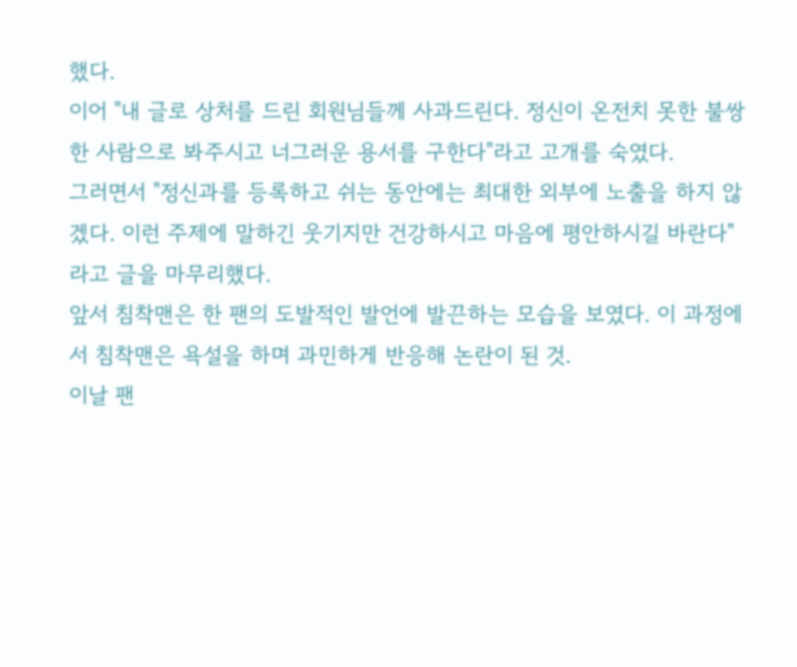했다.
이어 "내 글로 상처를 드린 회원님들께 사과드린다. 정신이 온전치 못한 불쌍한 사람으로 봐주시고 너그러운 용서를 구한다"라고 고개를 숙였다.
그러면서 "정신과를 등록하고 쉬는 동안에는 최대한 외부에 노출을 하지 않겠다. 이런 주제에 말하긴 웃기지만 건강하시고 마음에 평안하시길 바란다"라고 글을 마무리했다.
앞서 침착맨은 한 팬의 도발적인 발언에 발끈하는 모습을 보였다. 이 과정에서 침착맨은 욕설을 하며 과민하게 반응해 논란이 된 것.
이날 팬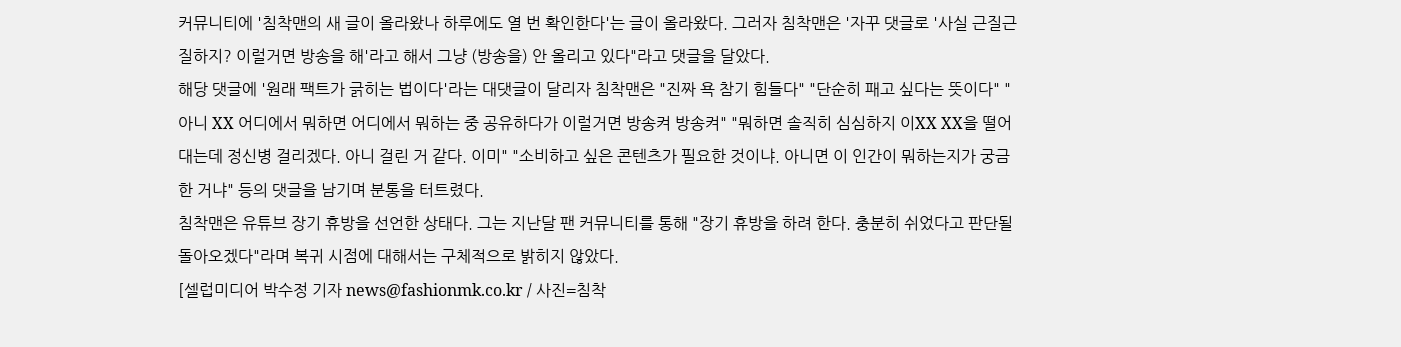커뮤니티에 '침착맨의 새 글이 올라왔나 하루에도 열 번 확인한다'는 글이 올라왔다. 그러자 침착맨은 '자꾸 댓글로 '사실 근질근질하지? 이럴거면 방송을 해'라고 해서 그냥 (방송을) 안 올리고 있다"라고 댓글을 달았다.
해당 댓글에 '원래 팩트가 긁히는 법이다'라는 대댓글이 달리자 침착맨은 "진짜 욕 참기 힘들다" "단순히 패고 싶다는 뜻이다" "아니 XX 어디에서 뭐하면 어디에서 뭐하는 중 공유하다가 이럴거면 방송켜 방송켜" "뭐하면 솔직히 심심하지 이XX XX을 떨어대는데 정신병 걸리겠다. 아니 걸린 거 같다. 이미" "소비하고 싶은 콘텐츠가 필요한 것이냐. 아니면 이 인간이 뭐하는지가 궁금한 거냐" 등의 댓글을 남기며 분통을 터트렸다.
침착맨은 유튜브 장기 휴방을 선언한 상태다. 그는 지난달 팬 커뮤니티를 통해 "장기 휴방을 하려 한다. 충분히 쉬었다고 판단될 돌아오겠다"라며 복귀 시점에 대해서는 구체적으로 밝히지 않았다.
[셀럽미디어 박수정 기자 news@fashionmk.co.kr / 사진=침착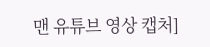맨 유튜브 영상 캡처]